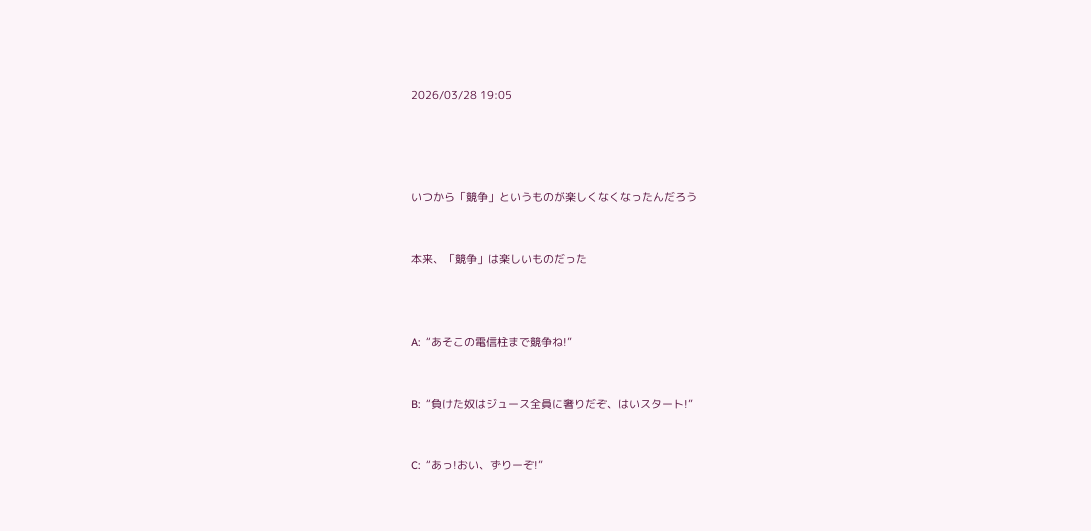2026/03/28 19:05




いつから「競争」というものが楽しくなくなったんだろう


本来、「競争」は楽しいものだった



A:  “あそこの電信柱まで競争ね!”


B:  “負けた奴はジュース全員に奢りだぞ、はいスタート!”


C:  “あっ!おい、ずりーぞ!”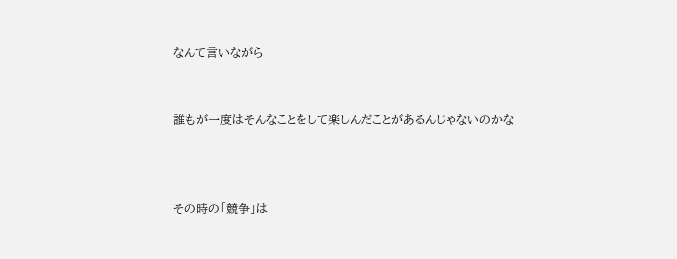なんて言いながら


誰もが一度はそんなことをして楽しんだことがあるんじゃないのかな



その時の「競争」は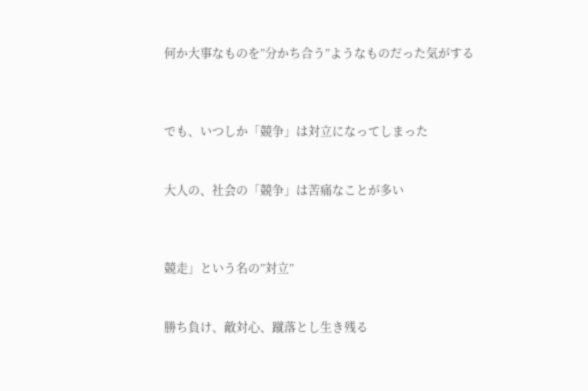何か大事なものを”分かち合う”ようなものだった気がする



でも、いつしか「競争」は対立になってしまった


大人の、社会の「競争」は苦痛なことが多い



競走」という名の”対立”


勝ち負け、敵対心、蹴落とし生き残る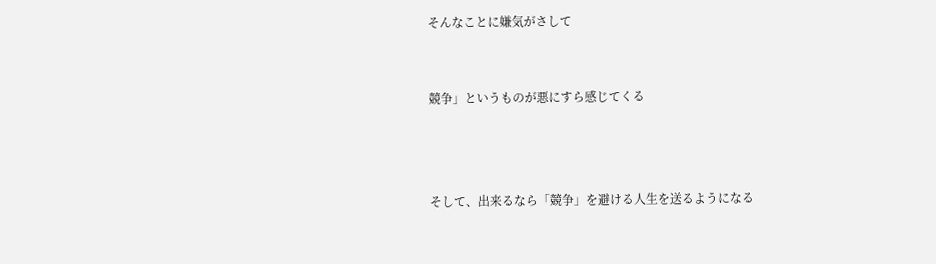そんなことに嫌気がさして


競争」というものが悪にすら感じてくる



そして、出来るなら「競争」を避ける人生を送るようになる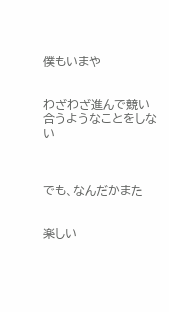僕もいまや


わざわざ進んで競い合うようなことをしない



でも、なんだかまた


楽しい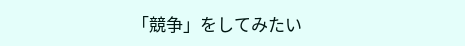「競争」をしてみたい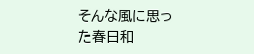そんな風に思った春日和